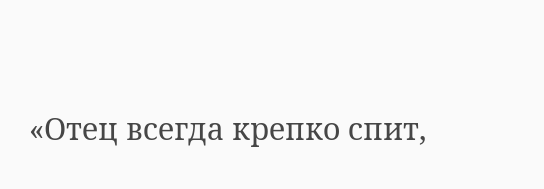«Отец всегда крепко спит,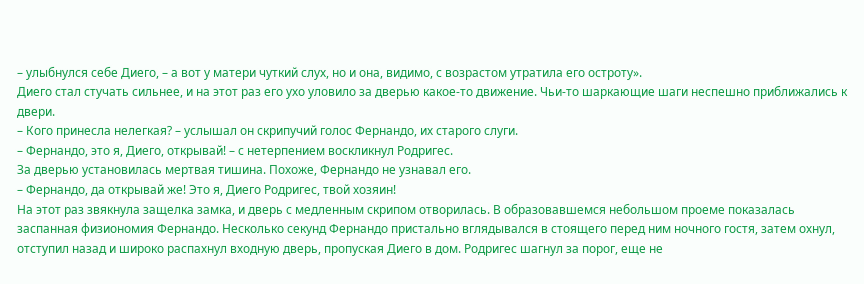– улыбнулся себе Диего, – а вот у матери чуткий слух, но и она, видимо, с возрастом утратила его остроту».
Диего стал стучать сильнее, и на этот раз его ухо уловило за дверью какое-то движение. Чьи-то шаркающие шаги неспешно приближались к двери.
– Кого принесла нелегкая? – услышал он скрипучий голос Фернандо, их старого слуги.
– Фернандо, это я, Диего, открывай! – с нетерпением воскликнул Родригес.
За дверью установилась мертвая тишина. Похоже, Фернандо не узнавал его.
– Фернандо, да открывай же! Это я, Диего Родригес, твой хозяин!
На этот раз звякнула защелка замка, и дверь с медленным скрипом отворилась. В образовавшемся небольшом проеме показалась заспанная физиономия Фернандо. Несколько секунд Фернандо пристально вглядывался в стоящего перед ним ночного гостя, затем охнул, отступил назад и широко распахнул входную дверь, пропуская Диего в дом. Родригес шагнул за порог, еще не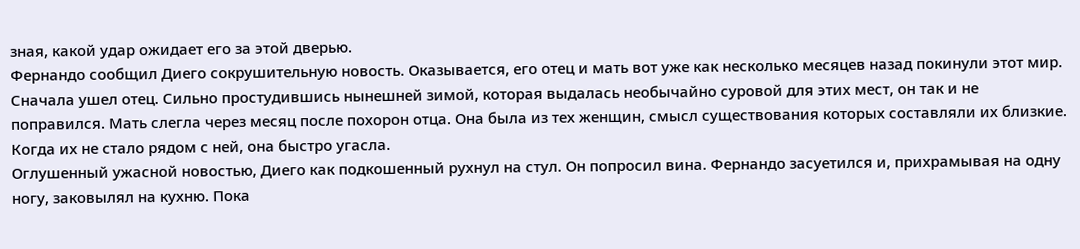зная, какой удар ожидает его за этой дверью.
Фернандо сообщил Диего сокрушительную новость. Оказывается, его отец и мать вот уже как несколько месяцев назад покинули этот мир. Сначала ушел отец. Сильно простудившись нынешней зимой, которая выдалась необычайно суровой для этих мест, он так и не поправился. Мать слегла через месяц после похорон отца. Она была из тех женщин, смысл существования которых составляли их близкие. Когда их не стало рядом с ней, она быстро угасла.
Оглушенный ужасной новостью, Диего как подкошенный рухнул на стул. Он попросил вина. Фернандо засуетился и, прихрамывая на одну ногу, заковылял на кухню. Пока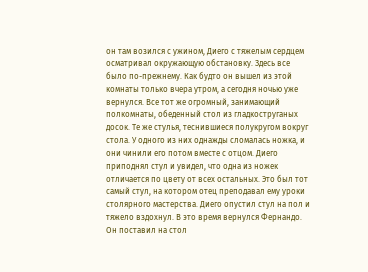он там возился с ужином, Диего с тяжелым сердцем осматривал окружающую обстановку. Здесь все было по-прежнему. Как будто он вышел из этой комнаты только вчера утром, а сегодня ночью уже вернулся. Все тот же огромный, занимающий полкомнаты, обеденный стол из гладкоструганых досок. Те же стулья, теснившиеся полукругом вокруг стола. У одного из них однажды сломалась ножка, и они чинили его потом вместе с отцом. Диего приподнял стул и увидел, что одна из ножек отличается по цвету от всех остальных. Это был тот самый стул, на котором отец преподавал ему уроки столярного мастерства. Диего опустил стул на пол и тяжело вздохнул. В это время вернулся Фернандо. Он поставил на стол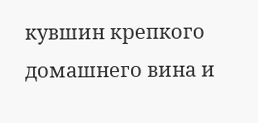кувшин крепкого домашнего вина и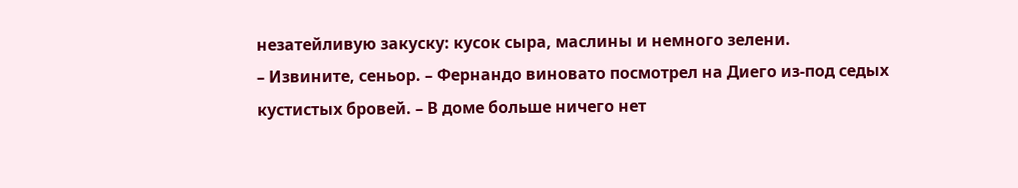незатейливую закуску: кусок сыра, маслины и немного зелени.
– Извините, сеньор. – Фернандо виновато посмотрел на Диего из-под седых кустистых бровей. – В доме больше ничего нет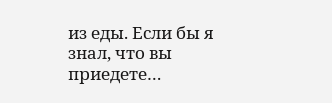из еды. Если бы я знал, что вы приедете…